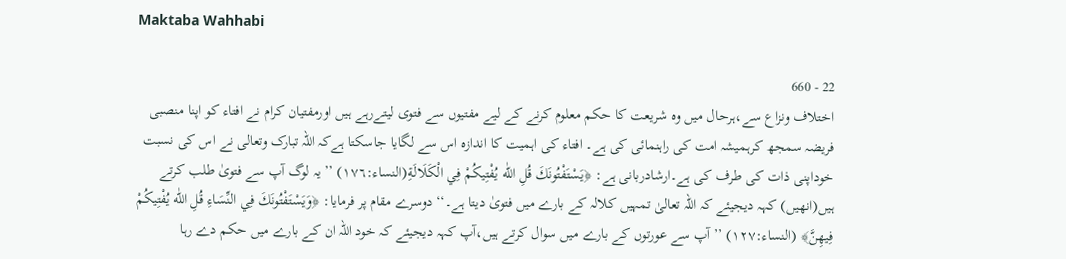Maktaba Wahhabi

22 - 660
اختلاف ونزاع سے،ہرحال میں وہ شریعت کا حکم معلوم کرنے کے لیے مفتیوں سے فتوی لیتےرہے ہیں اورمفتیان کرام نے افتاء کو اپنا منصبی فریضہ سمجھ کرہمیشہ امت کی راہنمائی کی ہے۔ افتاء کی اہمیت کا اندازہ اس سے لگایا جاسکتا ہےکہ اللہ تبارک وتعالی نے اس کی نسبت خوداپنی ذات کی طرف کی ہے۔ارشادربانی ہے: ﴿يَسْتَفْتُونَكَ قُلِ اللّٰه يُفْتِيكُمْ فِي الْكَلَالَةِ(النساء:١٧٦) ’’ یہ لوگ آپ سے فتویٰ طلب کرتے ہیں(انھیں) کہہ دیجیئے کہ اللہ تعالیٰ تمہیں کلالہ کے بارے میں فتویٰ دیتا ہے۔‘‘ دوسرے مقام پر فرمایا: ﴿وَيَسْتَفْتُونَكَ فِي النِّسَاءِ قُلِ اللّٰه يُفْتِيكُمْ فِيهِنَّ﴾ (النساء:۱۲۷) ’’آپ سے عورتوں کے بارے میں سوال کرتے ہیں،آپ کہہ دیجیئے کہ خود اللہ ان کے بارے میں حکم دے رہا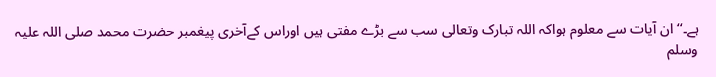ہے۔‘‘ ان آیات سے معلوم ہواکہ اللہ تبارک وتعالی سب سے بڑے مفتی ہیں اوراس کےآخری پیغمبر حضرت محمد صلی اللہ علیہ وسلم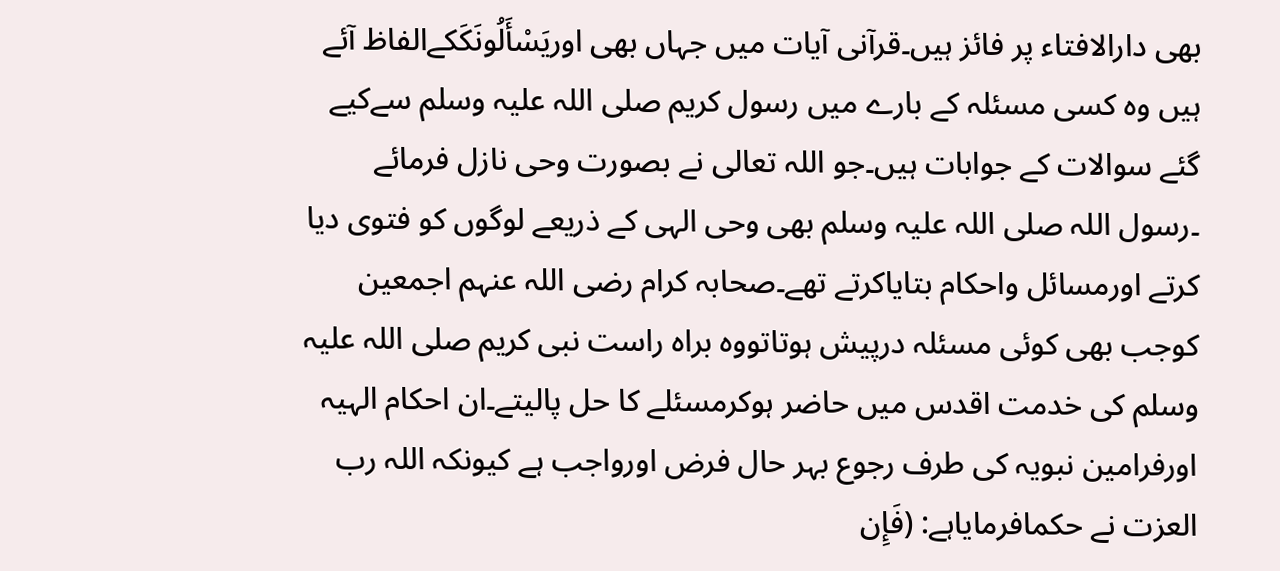بھی دارالافتاء پر فائز ہیں۔قرآنی آیات میں جہاں بھی اوريَسْأَلُونَكَکےالفاظ آئے ہیں وہ کسی مسئلہ کے بارے میں رسول کریم صلی اللہ علیہ وسلم سےکیے گئے سوالات کے جوابات ہیں۔جو اللہ تعالی نے بصورت وحی نازل فرمائے ۔رسول اللہ صلی اللہ علیہ وسلم بھی وحی الہی کے ذریعے لوگوں کو فتوی دیا کرتے اورمسائل واحکام بتایاکرتے تھے۔صحابہ کرام رضی اللہ عنہم اجمعین کوجب بھی کوئی مسئلہ درپیش ہوتاتووہ براہ راست نبی کریم صلی اللہ علیہ وسلم کی خدمت اقدس میں حاضر ہوکرمسئلے کا حل پالیتے۔ان احکام الہیہ اورفرامین نبویہ کی طرف رجوع بہر حال فرض اورواجب ہے کیونکہ اللہ رب العزت نے حکمافرمایاہے: (فَإِن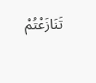تَنَازَعْتُمْ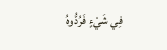فِي شَيْءٍ فَرُ‌دُّوهُ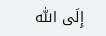إِلَى اللّٰه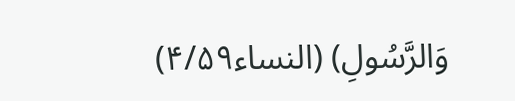وَالرَّ‌سُولِ) (النساء۴/۵۹)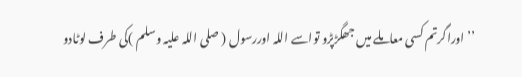’’اوراگرتم کسی معاملے میں جھگڑپڑو تواسے اللہ اوررسول ( صلی اللہ علیہ وسلم )کی طرف لوٹادو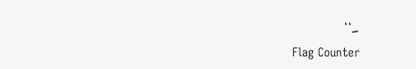۔‘‘
Flag Counter